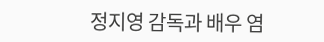정지영 감독과 배우 염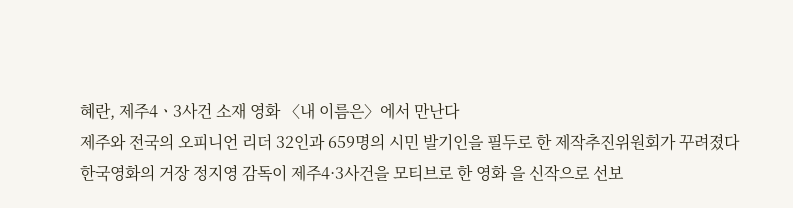혜란, 제주4ㆍ3사건 소재 영화 〈내 이름은〉에서 만난다
제주와 전국의 오피니언 리더 32인과 659명의 시민 발기인을 필두로 한 제작추진위원회가 꾸려졌다
한국영화의 거장 정지영 감독이 제주4·3사건을 모티브로 한 영화 을 신작으로 선보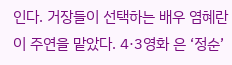인다. 거장들이 선택하는 배우 염혜란이 주연을 맡았다. 4·3영화 은 ‘정순’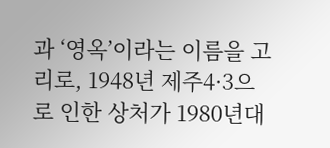과 ‘영옥’이라는 이름을 고리로, 1948년 제주4·3으로 인한 상처가 1980년대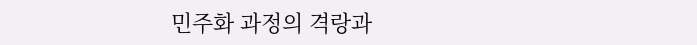민주화 과정의 격랑과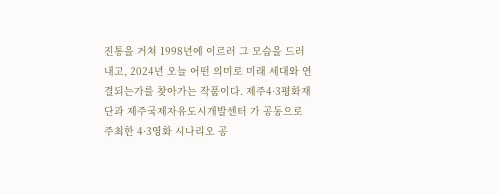진통을 거쳐 1998년에 이르러 그 모습을 드러내고, 2024년 오늘 어떤 의미로 미래 세대와 연결되는가를 찾아가는 작품이다. 제주4·3평화재단과 제주국제자유도시개발센터 가 공동으로 주최한 4·3영화 시나리오 공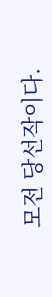모전 당선작이다.